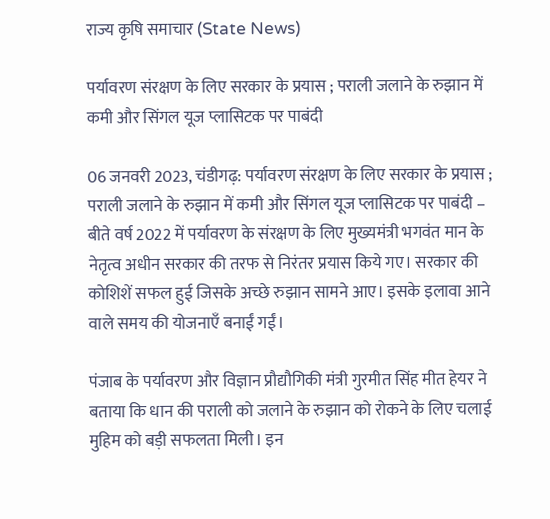राज्य कृषि समाचार (State News)

पर्यावरण संरक्षण के लिए सरकार के प्रयास ; पराली जलाने के रुझान में कमी और सिंगल यूज प्लासिटक पर पाबंदी

06 जनवरी 2023, चंडीगढ़: पर्यावरण संरक्षण के लिए सरकार के प्रयास ; पराली जलाने के रुझान में कमी और सिंगल यूज प्लासिटक पर पाबंदी – बीते वर्ष 2022 में पर्यावरण के संरक्षण के लिए मुख्यमंत्री भगवंत मान के नेतृत्व अधीन सरकार की तरफ से निरंतर प्रयास किये गए। सरकार की कोशिशें सफल हुई जिसके अच्छे रुझान सामने आए। इसके इलावा आने वाले समय की योजनाएँ बनाईं गईं।

पंजाब के पर्यावरण और विज्ञान प्रौद्यौगिकी मंत्री गुरमीत सिंह मीत हेयर ने बताया कि धान की पराली को जलाने के रुझान को रोकने के लिए चलाई मुहिम को बड़ी सफलता मिली। इन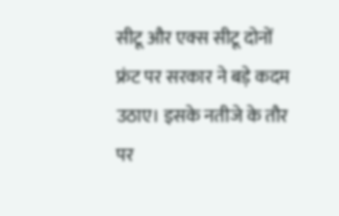सीटू और एक्स सीटू दोनों फ्रंट पर सरकार ने बड़े कदम उठाए। इसके नतीजे के तौर पर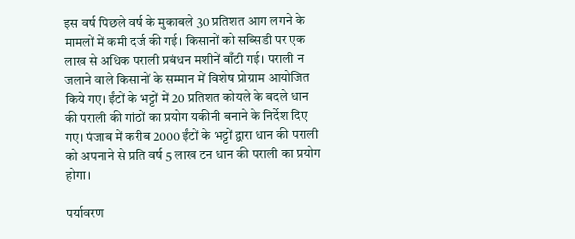इस वर्ष पिछले वर्ष के मुकाबले 30 प्रतिशत आग लगने के मामलों में कमी दर्ज की गई। किसानों को सब्सिडी पर एक लाख से अधिक पराली प्रबंधन मशीनें बाँटी गई। पराली न जलाने वाले किसानों के सम्मान में विशेष प्रोग्राम आयोजित किये गए। ईंटों के भट्टों में 20 प्रतिशत कोयले के बदले धान की पराली की गांठों का प्रयोग यकीनी बनाने के निर्देश दिए गए। पंजाब में करीब 2000 ईंटों के भट्टों द्वारा धान की पराली को अपनाने से प्रति वर्ष 5 लाख टन धान की पराली का प्रयोग होगा।

पर्यावरण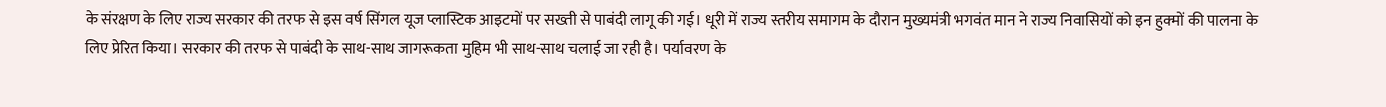के संरक्षण के लिए राज्य सरकार की तरफ से इस वर्ष सिंगल यूज प्लास्टिक आइटमों पर सख्ती से पाबंदी लागू की गई। धूरी में राज्य स्तरीय समागम के दौरान मुख्यमंत्री भगवंत मान ने राज्य निवासियों को इन हुक्मों की पालना के लिए प्रेरित किया। सरकार की तरफ से पाबंदी के साथ-साथ जागरूकता मुहिम भी साथ-साथ चलाई जा रही है। पर्यावरण के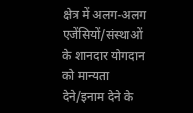क्षेत्र में अलग-अलग एजेंसियों/संस्थाओं के शानदार योगदान को मान्यता देने/इनाम देने के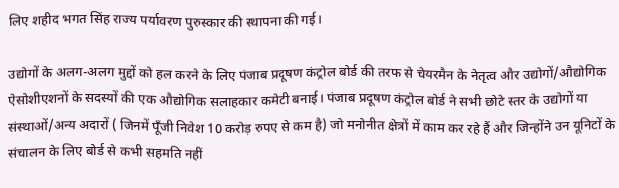लिए शहीद भगत सिंह राज्य पर्यावरण पुरुस्कार की स्थापना की गई।

उद्योगों के अलग-अलग मुद्दों को हल करने के लिए पंजाब प्रदूषण कंट्रोल बोर्ड की तरफ से चेयरमैन के नेतृत्व और उद्योगों/औद्योगिक ऐसोशीएशनों के सदस्यों की एक औद्योगिक सलाहकार कमेटी बनाई। पंजाब प्रदूषण कंट्रोल बोर्ड ने सभी छोटे स्तर के उद्योगों या संस्थाओं/अन्य अदारों ( जिनमें पूँजी निवेश 10 करोड़ रुपए से कम है) जो मनोनीत क्षेत्रों में काम कर रहे हैं और जिन्होंने उन यूनिटों के संचालन के लिए बोर्ड से कभी सहमति नहीं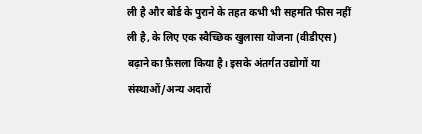ली है और बोर्ड के पुराने के तहत कभी भी सहमति फीस नहीं ली है, के लिए एक स्वैच्छिक खुलासा योजना (वीडीएस) बढ़ाने का फ़ैसला किया है। इसके अंतर्गत उद्योगों या संस्थाओं/अन्य अदारों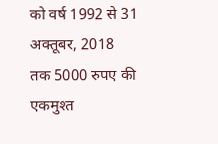को वर्ष 1992 से 31 अक्तूबर, 2018 तक 5000 रुपए की एकमुश्त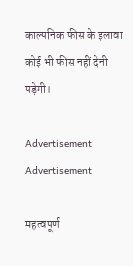काल्पनिक फीस के इलावा कोई भी फीस नहीं देनी पड़ेगी।

Advertisement
Advertisement

महत्वपूर्ण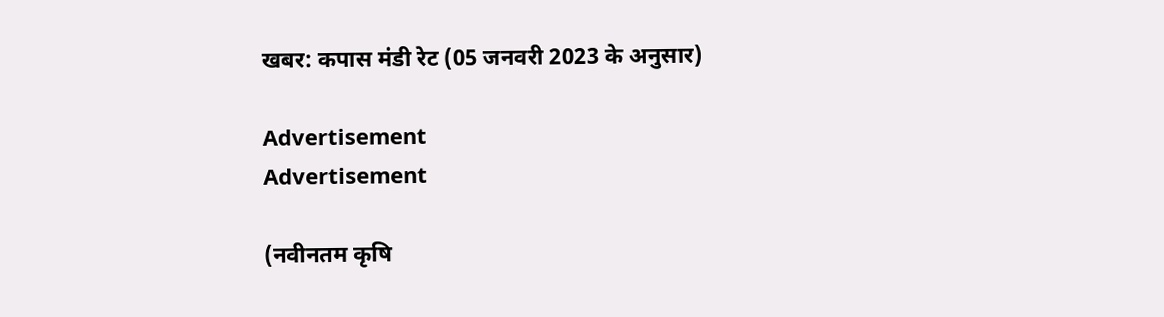खबर: कपास मंडी रेट (05 जनवरी 2023 के अनुसार)

Advertisement
Advertisement

(नवीनतम कृषि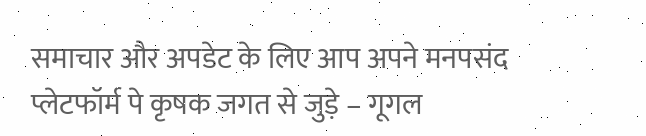समाचार और अपडेट के लिए आप अपने मनपसंद प्लेटफॉर्म पे कृषक जगत से जुड़े – गूगल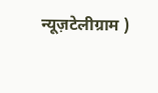न्यूज़टेलीग्राम )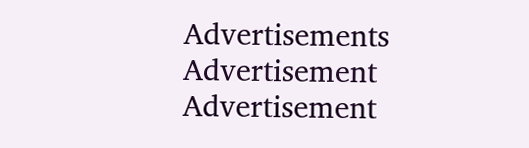Advertisements
Advertisement
Advertisement